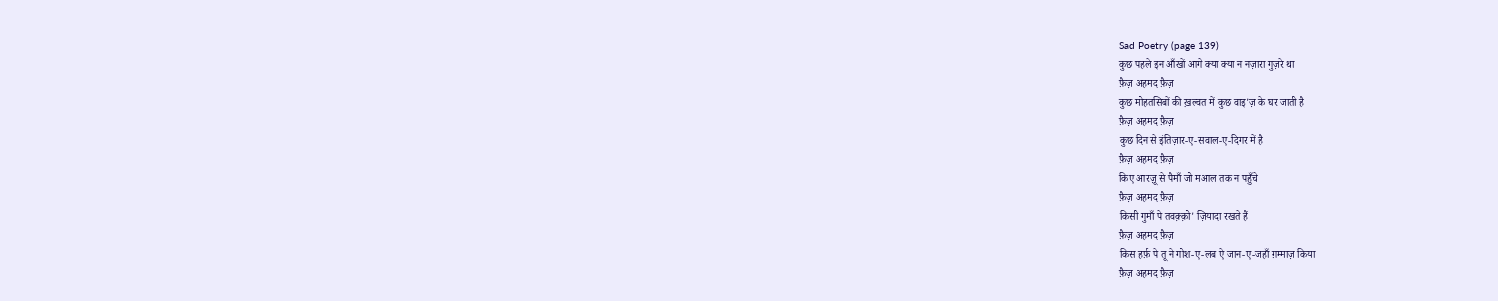Sad Poetry (page 139)
कुछ पहले इन आँखों आगे क्या क्या न नज़ारा गुज़रे था
फ़ैज़ अहमद फ़ैज़
कुछ मोहतसिबों की ख़ल्वत में कुछ वाइ'ज़ के घर जाती है
फ़ैज़ अहमद फ़ैज़
कुछ दिन से इंतिज़ार-ए-सवाल-ए-दिगर में है
फ़ैज़ अहमद फ़ैज़
किए आरज़ू से पैमाँ जो मआल तक न पहुँचे
फ़ैज़ अहमद फ़ैज़
किसी गुमाँ पे तवक़्क़ो' ज़ियादा रखते हैं
फ़ैज़ अहमद फ़ैज़
किस हर्फ़ पे तू ने गोश-ए-लब ऐ जान-ए-जहाँ ग़म्माज़ किया
फ़ैज़ अहमद फ़ैज़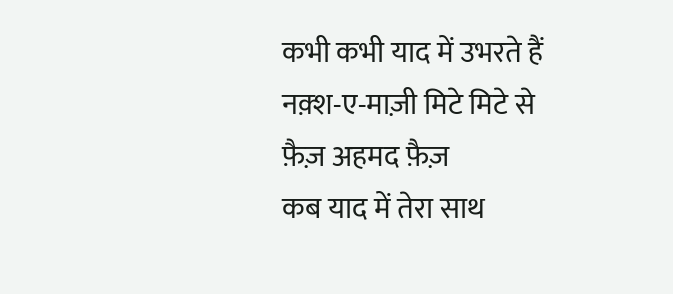कभी कभी याद में उभरते हैं नक़्श-ए-माज़ी मिटे मिटे से
फ़ैज़ अहमद फ़ैज़
कब याद में तेरा साथ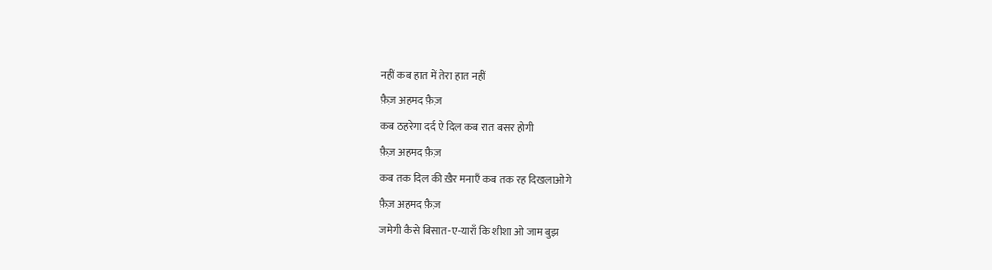नहीं कब हात में तेरा हात नहीं
फ़ैज़ अहमद फ़ैज़
कब ठहरेगा दर्द ऐ दिल कब रात बसर होगी
फ़ैज़ अहमद फ़ैज़
कब तक दिल की ख़ैर मनाएँ कब तक रह दिखलाओगे
फ़ैज़ अहमद फ़ैज़
जमेगी कैसे बिसात-ए-याराँ कि शीशा ओ जाम बुझ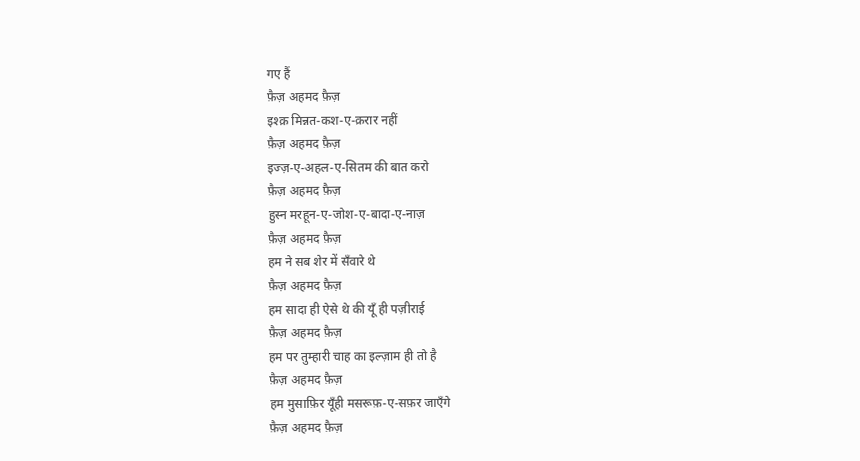गए हैं
फ़ैज़ अहमद फ़ैज़
इश्क़ मिन्नत-कश-ए-क़रार नहीं
फ़ैज़ अहमद फ़ैज़
इज्ज़-ए-अहल-ए-सितम की बात करो
फ़ैज़ अहमद फ़ैज़
हुस्न मरहून-ए-जोश-ए-बादा-ए-नाज़
फ़ैज़ अहमद फ़ैज़
हम ने सब शेर में सँवारे थे
फ़ैज़ अहमद फ़ैज़
हम सादा ही ऐसे थे की यूँ ही पज़ीराई
फ़ैज़ अहमद फ़ैज़
हम पर तुम्हारी चाह का इल्ज़ाम ही तो है
फ़ैज़ अहमद फ़ैज़
हम मुसाफ़िर यूँही मसरूफ़-ए-सफ़र जाएँगे
फ़ैज़ अहमद फ़ैज़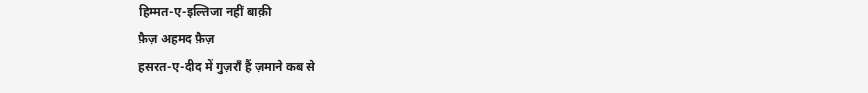हिम्मत-ए-इल्तिजा नहीं बाक़ी
फ़ैज़ अहमद फ़ैज़
हसरत-ए-दीद में गुज़राँ हैं ज़माने कब से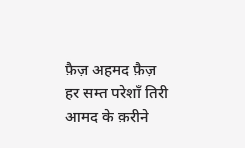फ़ैज़ अहमद फ़ैज़
हर सम्त परेशाँ तिरी आमद के क़रीने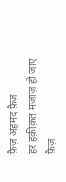फ़ैज़ अहमद फ़ैज़
हर हक़ीक़त मजाज़ हो जाए
फ़ैज़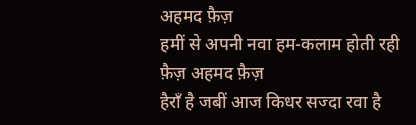अहमद फ़ैज़
हमीं से अपनी नवा हम-कलाम होती रही
फ़ैज़ अहमद फ़ैज़
हैराँ है जबीं आज किधर सज्दा रवा है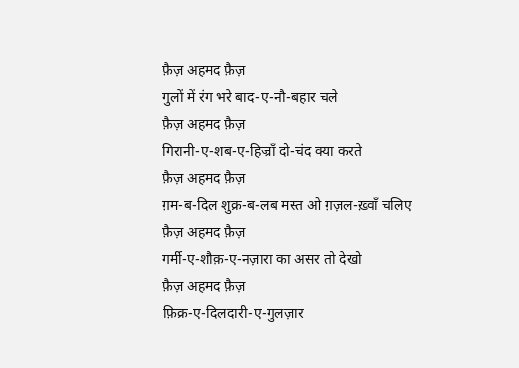फ़ैज़ अहमद फ़ैज़
गुलों में रंग भरे बाद-ए-नौ-बहार चले
फ़ैज़ अहमद फ़ैज़
गिरानी-ए-शब-ए-हिज्राँ दो-चंद क्या करते
फ़ैज़ अहमद फ़ैज़
ग़म-ब-दिल शुक्र-ब-लब मस्त ओ ग़ज़ल-ख़्वाँ चलिए
फ़ैज़ अहमद फ़ैज़
गर्मी-ए-शौक़-ए-नज़ारा का असर तो देखो
फ़ैज़ अहमद फ़ैज़
फ़िक्र-ए-दिलदारी-ए-गुलज़ार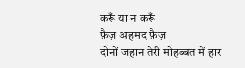करूँ या न करूँ
फ़ैज़ अहमद फ़ैज़
दोनों जहान तेरी मोहब्बत में हार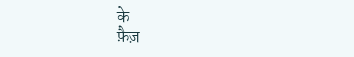के
फ़ैज़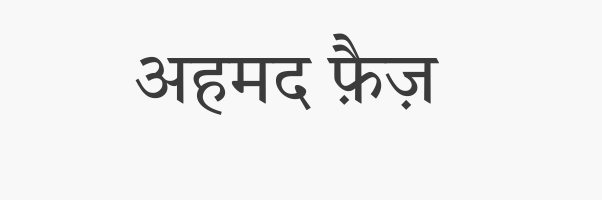अहमद फ़ैज़